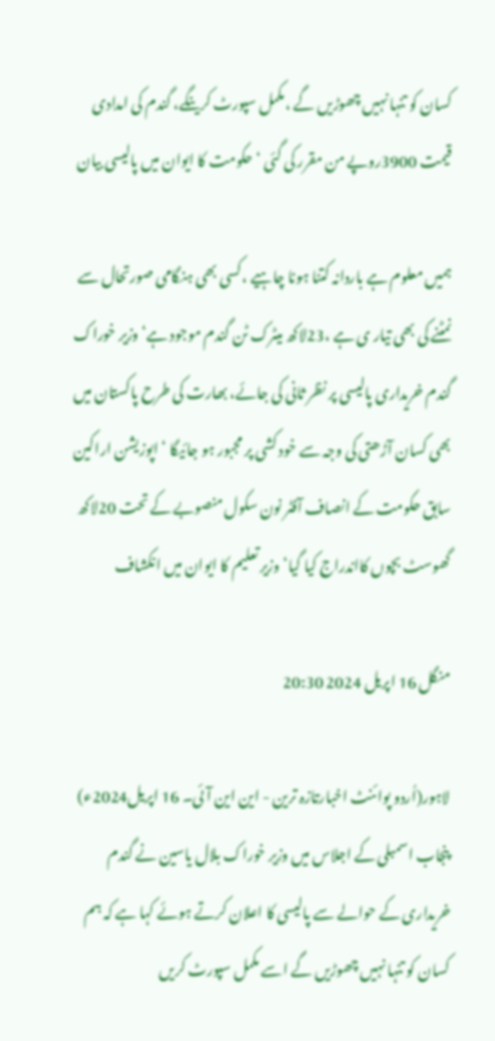کسان کو تنہا نہیں چھوڑیں گے ،مکمل سپورٹ کرینگے، گندم کی امدادی قیمت 3900روپے من مقرر کی گئی ‘ حکومت کا ایوان میں پالیسی بیان

ہمیں معلوم ہے باردانہ کتنا ہونا چاہیے ،کسی بھی ہنگامی صورتحال سے نمٹنے کی بھی تیار ی ہے ،23لاکھ میٹرک ٹن گندم موجود ہے‘ وزیر خوراک گندم خریداری پالیسی پر نظر ثانی کی جائے، بھارت کی طرح پاکستان میں بھی کسان آڑھتی کی وجہ سے خود کشی پر مجبور ہو جائیگا ‘ اپوزیشن اراکین سابق حکومت کے انصاف آفٹر نون سکول منصوبے کے تحت 20لاکھ گھوسٹ بچوں کااندراج کیا گیا‘ وزیر تعلیم کا ایوان میں انکشاف

منگل 16 اپریل 2024 20:30

لاہور(اُردو پوائنٹ اخبارتازہ ترین - این این آئی۔ 16 اپریل2024ء) پنجاب اسمبلی کے اجلاس میں وزیر خوراک بلال یاسین نے گندم خریداری کے حوالے سے پالیسی کا اعلان کرتے ہوئے کہا ہے کہ ہم کسان کو تنہا نہیں چھوڑیں گے اسے مکمل سپورٹ کریں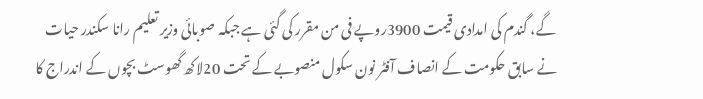گے، گندم کی امدادی قیمت 3900روپے فی من مقرر کی گئی ہے جبکہ صوبائی وزیر تعلیم رانا سکندر حیات نے سابق حکومت کے انصاف آفٹر نون سکول منصوبے کے تحت 20لاکھ گھوسٹ بچوں کے اندراج کا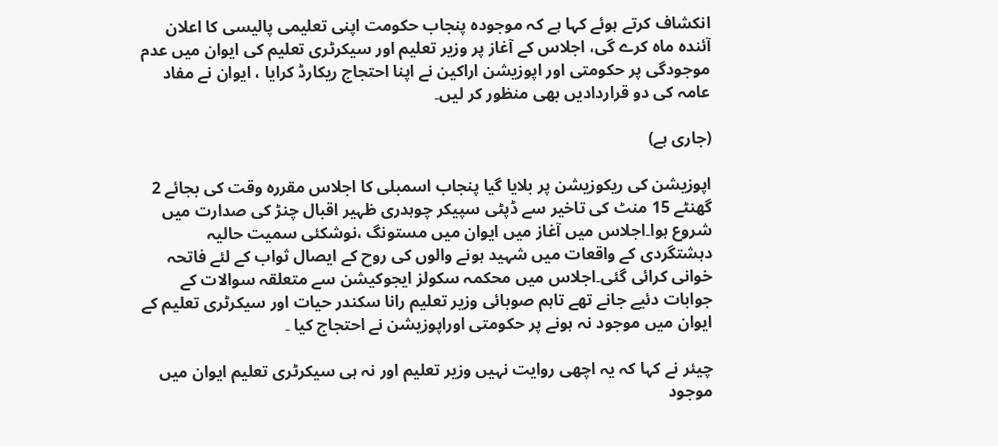انکشاف کرتے ہوئے کہا ہے کہ موجودہ پنجاب حکومت اپنی تعلیمی پالیسی کا اعلان آئندہ ماہ کرے گی، اجلاس کے آغاز پر وزیر تعلیم اور سیکرٹری تعلیم کی ایوان میں عدم موجودگی پر حکومتی اور اپوزیشن اراکین نے اپنا احتجاج ریکارڈ کرایا ، ایوان نے مفاد عامہ کی دو قراردادیں بھی منظور کر لیں۔

(جاری ہے)

اپوزیشن کی ریکوزیشن پر بلایا گیا پنجاب اسمبلی کا اجلاس مقررہ وقت کی بجائے 2 گھنٹے 15 منٹ کی تاخیر سے ڈپٹی سپیکر چوہدری ظہیر اقبال چنڑ کی صدارت میں شروع ہوا۔اجلاس میں آغاز میں ایوان میں مستونگ ،نوشکئی سمیت حالیہ دہشتگردی کے واقعات میں شہید ہونے والوں کی روح کے ایصال ثواب کے لئے فاتحہ خوانی کرائی گئی۔اجلاس میں محکمہ سکولز ایجوکیشن سے متعلقہ سوالات کے جوابات دئیے جانے تھے تاہم صوبائی وزیر تعلیم رانا سکندر حیات اور سیکرٹری تعلیم کے ایوان میں موجود نہ ہونے پر حکومتی اوراپوزیشن نے احتجاج کیا ۔

چیئر نے کہا کہ یہ اچھی روایت نہیں وزیر تعلیم اور نہ ہی سیکرٹری تعلیم ایوان میں موجود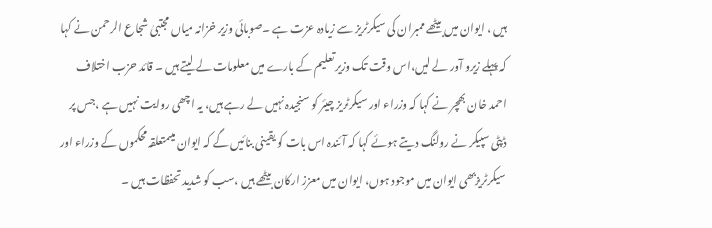ہیں ، ایوان میں بیٹھے ممبران کی سیکرٹریز سے زیادہ عزت ہے ۔صوبائی وزیر خزانہ میاں مجتبیٰ شجاع الرحمن نے کہا کہ پہلے زیرو آور لے لیں،اس وقت تک وزیر تعلیم کے بارے میں معلومات لے لیتے ہیں ۔ قائد حزب اختلاف احمد خان بھچر نے کہا کہ وزراء اور سیکرٹریز چیئر کو سنجیدہ نہیں لے رہے ہیں، یہ اچھی روایت نہیں ہے ،جس پر ڈپٹی سپیکر نے رولنگ دیتے ہوئے کہا کہ آئندہ اس بات کو یقینی بنائیں گے کہ ایوان میںمتعلقہ محکموں کے وزراء اور سیکرٹریزبھی ایوان میں موجود ہوں، ایوان میں معزز ارکان بیٹھے ہیں ،سب کو شدید تحفظات ہیں ۔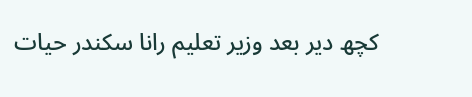کچھ دیر بعد وزیر تعلیم رانا سکندر حیات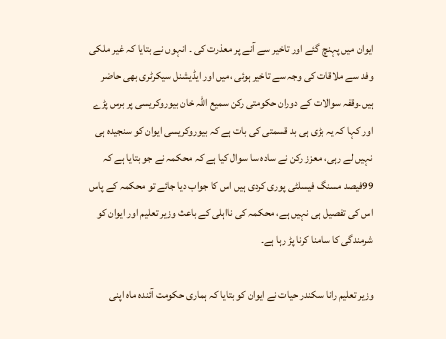ایوان میں پہنچ گئے اور تاخیر سے آنے پر معذرت کی ۔ انہوں نے بتایا کہ غیر ملکی وفد سے ملاقات کی وجہ سے تاخیر ہوئی ،میں اور ایڈیشنل سیکرٹری بھی حاضر ہیں۔وقفہ سوالات کے دوران حکومتی رکن سمیع اللہ خان بیوروکریسی پر برس پڑے اور کہا کہ یہ بڑی ہی بد قسمتی کی بات ہے کہ بیوروکریسی ایوان کو سنجیدہ ہی نہیں لے رہی، معزز رکن نے سادہ سا سوال کیا ہے کہ محکمہ نے جو بتایا ہے کہ 99فیصد مسنگ فیسلٹی پوری کردی ہیں اس کا جواب دیا جائے تو محکمہ کے پاس اس کی تفصیل ہی نہیں ہے، محکمہ کی نااہلی کے باعث وزیر تعلیم اور ایوان کو شرمندگی کا سامنا کرنا پڑ رہا ہے۔

وزیر تعلیم رانا سکندر حیات نے ایوان کو بتایا کہ ہماری حکومت آئندہ ماہ اپنی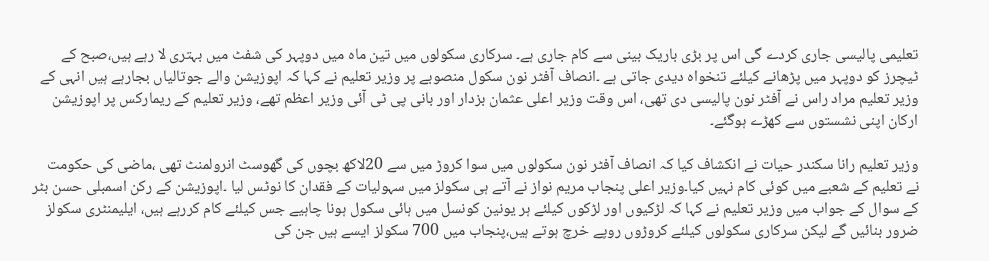تعلیمی پالیسی جاری کردے گی اس پر بڑی باریک بینی سے کام جاری ہے۔ سرکاری سکولوں میں تین ماہ میں دوپہر کی شفٹ میں بہتری لا رہے ہیں،صبح کے ٹیچرز کو دوپہر میں پڑھانے کیلئے تنخواہ دیدی جاتی ہے ۔انصاف آفٹر نون سکول منصوبے پر وزیر تعلیم نے کہا کہ اپوزیشن والے جوتالیاں بجارہے ہیں انہی کے وزیر تعلیم مراد راس نے آفٹر نون پالیسی دی تھی، اس وقت وزیر اعلی عثمان بزدار اور بانی پی ٹی آئی وزیر اعظم تھے، وزیر تعلیم کے ریمارکس پر اپوزیشن ارکان اپنی نشستوں سے کھڑے ہوگئے۔

وزیر تعلیم رانا سکندر حیات نے انکشاف کیا کہ انصاف آفٹر نون سکولوں میں سوا کروڑ میں سے 20لاکھ بچوں کی گھوسٹ انرولمنٹ تھی ،ماضی کی حکومت نے تعلیم کے شعبے میں کوئی کام نہیں کیا۔وزیر اعلی پنجاب مریم نواز نے آتے ہی سکولز میں سہولیات کے فقدان کا نوٹس لیا ۔اپوزیشن کے رکن اسمبلی حسن بٹر کے سوال کے جواب میں وزیر تعلیم نے کہا کہ لڑکیوں اور لڑکوں کیلئے ہر یونین کونسل میں ہائی سکول ہونا چاہیے جس کیلئے کام کررہے ہیں، ایلیمنٹری سکولز ضرور بنائیں گے لیکن سرکاری سکولوں کیلئے کروڑوں روپے خرچ ہوتے ہیں،پنجاب میں 700 سکولز ایسے ہیں جن کی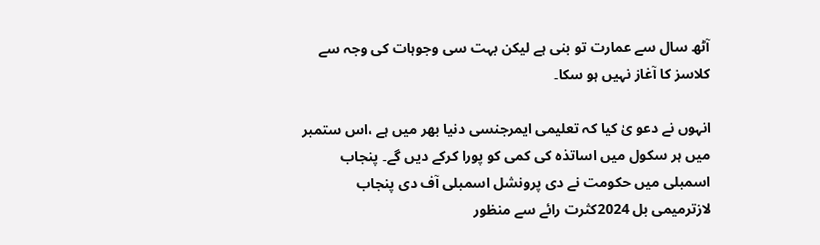آٹھ سال سے عمارت تو بنی ہے لیکن بہت سی وجوہات کی وجہ سے کلاسز کا آغاز نہیں ہو سکا۔

انہوں نے دعو یٰ کیا کہ تعلیمی ایمرجنسی دنیا بھر میں ہے ،اس ستمبر میں ہر سکول میں اساتذہ کی کمی کو پورا کرکے دیں گے۔ پنجاب اسمبلی میں حکومت نے دی پرونشل اسمبلی آف دی پنجاب لازترمیمی بل 2024کثرت رائے سے منظور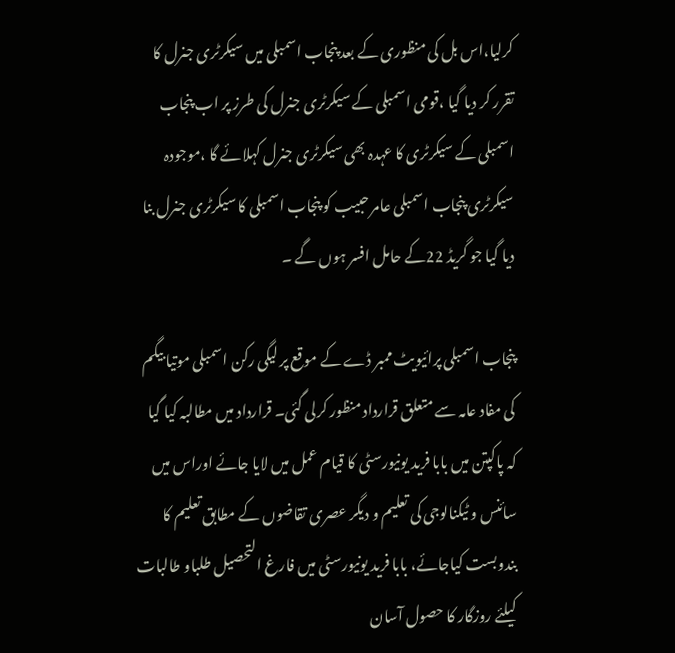کرلیا،اس بل کی منظوری کے بعد پنجاب اسمبلی میں سیکرٹری جنرل کا تقرر کر دیا گیا ،قومی اسمبلی کے سیکرٹری جنرل کی طرز پر اب پنجاب اسمبلی کے سیکرٹری کا عہدہ بھی سیکرٹری جنرل کہلائے گا ،موجودہ سیکرٹری پنجاب اسمبلی عامر حبیب کو پنجاب اسمبلی کا سیکرٹری جنرل بنا دیا گیا جو گریڈ 22کے حامل افسر ہوں گے ۔

پنجاب اسمبلی پرائیویٹ ممبر ڈے کے موقع پر لیگی رکن اسمبلی موتیا بیگم کی مفاد عامہ سے متعلق قرارداد منظور کرلی گئی۔ قرارداد میں مطالبہ کیا گیا کہ پاکپتن میں بابا فرید یونیورسٹی کا قیام عمل میں لایا جائے اوراس میں سائنس و ٹیکنالوجی کی تعلیم و دیگر عصری تقاضوں کے مطابق تعلیم کا بندوبست کیاجائے، بابا فرید یونیورسٹی میں فارغ التحصیل طلباو طالبات کیلئے روزگار کا حصول آسان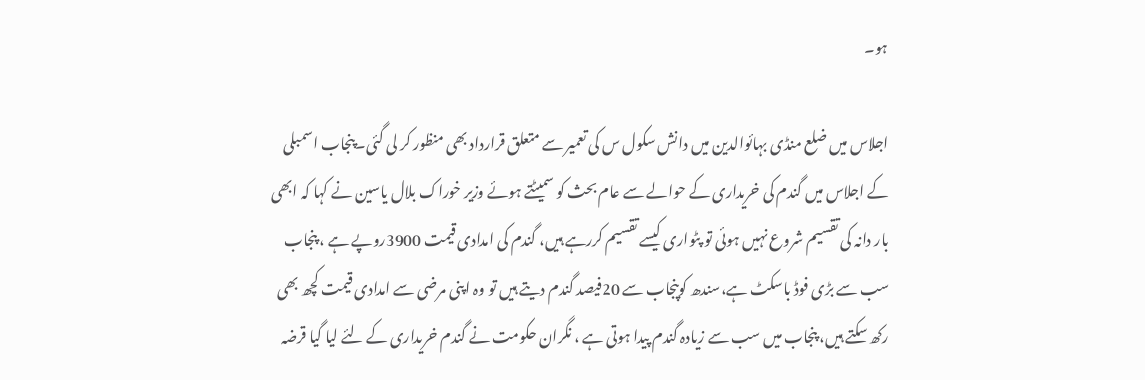ہو۔

اجلاس میں ضلع منڈی بہائوالدین میں دانش سکول س کی تعمیر سے متعلق قرارداد بھی منظور کر لی گئی۔پنجاب اسمبلی کے اجلاس میں گندم کی خریداری کے حوالے سے عام بحث کو سمیٹتے ہوئے وزیر خوراک بلال یاسین نے کہا کہ ابھی بار دانہ کی تقسیم شروع نہیں ہوئی تو پٹواری کیسے تقسیم کررہے ہیں، گندم کی امدادی قیمت 3900روپے ہے ، پنجاب سب سے بڑی فوڈ باسکٹ ہے،سندھ کوپنجاب سے 20فیصد گندم دیتے ہیں تو وہ اپنی مرضی سے امدادی قیمت کچھ بھی رکھ سکتے ہیں، پنجاب میں سب سے زیادہ گندم پیدا ہوتی ہے ، نگران حکومت نے گندم خریداری کے لئے لیا گیا قرضہ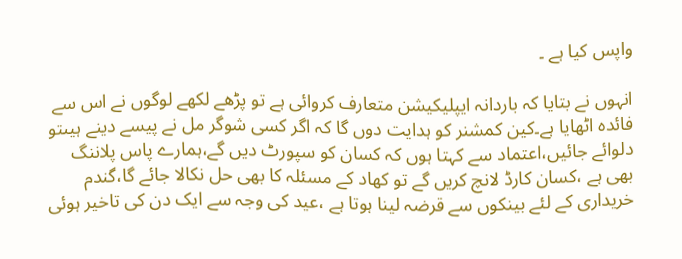واپس کیا ہے ۔

انہوں نے بتایا کہ باردانہ ایپلیکیشن متعارف کروائی ہے تو پڑھے لکھے لوگوں نے اس سے فائدہ اٹھایا ہے۔کین کمشنر کو ہدایت دوں گا کہ اگر کسی شوگر مل نے پیسے دینے ہیںتو دلوائے جائیں،اعتماد سے کہتا ہوں کہ کسان کو سپورٹ دیں گے،ہمارے پاس پلاننگ بھی ہے ،کسان کارڈ لانچ کریں گے تو کھاد کے مسئلہ کا بھی حل نکالا جائے گا،گندم خریداری کے لئے بینکوں سے قرضہ لینا ہوتا ہے ،عید کی وجہ سے ایک دن کی تاخیر ہوئی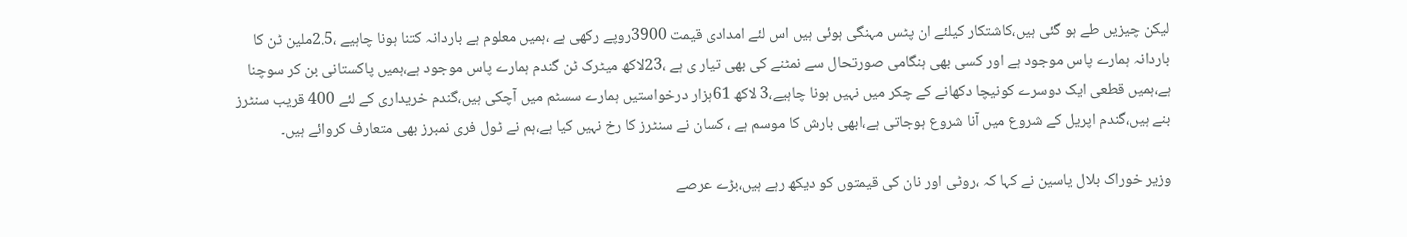لیکن چیزیں طے ہو گئی ہیں،کاشتکار کیلئے ان پٹس مہنگی ہوئی ہیں اس لئے امدادی قیمت 3900روپے رکھی ہے ،ہمیں معلوم ہے باردانہ کتنا ہونا چاہیے ،2.5ملین ٹن کا باردانہ ہمارے پاس موجود ہے اور کسی بھی ہنگامی صورتحال سے نمٹنے کی بھی تیار ی ہے ،23لاکھ میٹرک ٹن گندم ہمارے پاس موجود ہے،ہمیں پاکستانی بن کر سوچنا ہے،ہمیں قطعی ایک دوسرے کونیچا دکھانے کے چکر میں نہیں ہونا چاہیے،3 لاکھ 61ہزار درخواستیں ہمارے سسٹم میں آچکی ہیں،گندم خریداری کے لئے 400 قریب سنٹرز بنے ہیں،گندم اپریل کے شروع میں آنا شروع ہوجاتی ہے،ابھی بارش کا موسم ہے ، کسان نے سنٹرز کا رخ نہیں کیا ہے،ہم نے ٹول فری نمبرز بھی متعارف کروائے ہیں۔

وزیر خوراک بلال یاسین نے کہا کہ ،روٹی اور نان کی قیمتوں کو دیکھ رہے ہیں،بڑے عرصے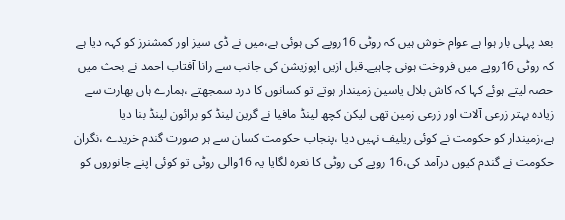بعد پہلی بار ہوا ہے عوام خوش ہیں کہ روٹی 16روپے کی ہوئی ہے،میں نے ڈی سیز اور کمشنرز کو کہہ دیا ہے کہ روٹی 16روپے میں فروخت ہونی چاہیے۔قبل ازیں اپوزیشن کی جانب سے رانا آفتاب احمد نے بحث میں حصہ لیتے ہوئے کہا کہ کاش بلال یاسین زمیندار ہوتے تو کسانوں کا درد سمجھتے ،ہمارے ہاں بھارت سے زیادہ بہتر زرعی آلات اور زرعی زمین تھی لیکن کچھ لینڈ مافیا نے گرین لینڈ کو برائون لینڈ بنا دیا ہے،زمیندار کو حکومت نے کوئی ریلیف نہیں دیا ،پنجاب حکومت کسان سے ہر صورت گندم خریدے ،نگران حکومت نے گندم کیوں درآمد کی،16 روپے کی روٹی کا نعرہ لگایا یہ 16والی روٹی تو کوئی اپنے جانوروں کو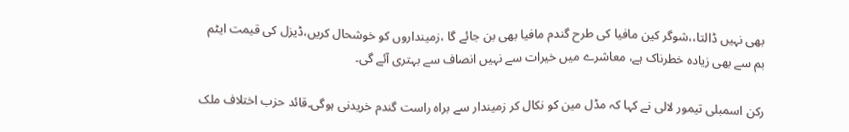بھی نہیں ڈالتا،،شوگر کین مافیا کی طرح گندم مافیا بھی بن جائے گا ،زمینداروں کو خوشحال کریں،ڈیزل کی قیمت ایٹم بم سے بھی زیادہ خطرناک ہے، معاشرے میں خیرات سے نہیں انصاف سے بہتری آئے گی۔

رکن اسمبلی تیمور لالی نے کہا کہ مڈل مین کو نکال کر زمیندار سے براہ راست گندم خریدنی ہوگی۔قائد حزب اختلاف ملک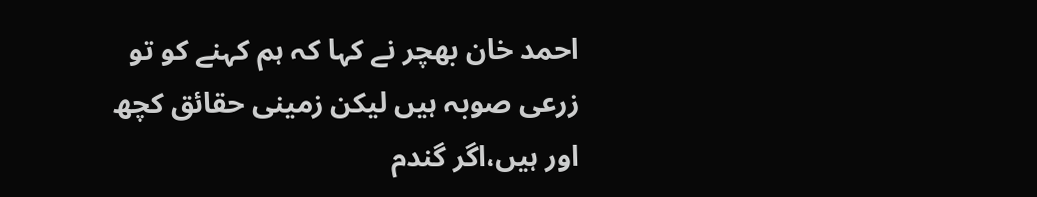احمد خان بھچر نے کہا کہ ہم کہنے کو تو زرعی صوبہ ہیں لیکن زمینی حقائق کچھ اور ہیں،اگر گندم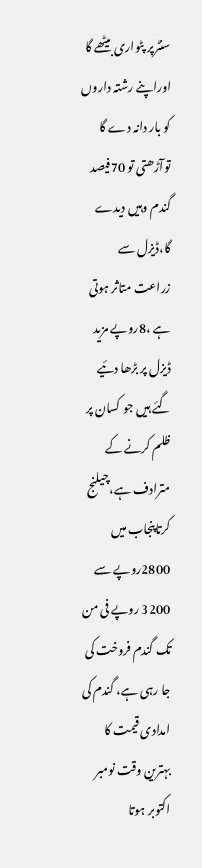سنٹرپر پٹواری بیٹھے گا اوراپنے رشتہ داروں کو بار دانہ دے گا توآڑھتی تو 70فیصد گندم وہیں دیدے گا،ڈیزل سے زراعت متاثر ہوتی ہے ،8روپے مزید ڈیزل پر بڑھا دئیے گئے ہیں جو کسان پر ظلم کرنے کے مترادف ہے،چیلنج کرتاپنجاب میں 2800روپے سے 3200 روپے فی من تک گندم فروخت کی جا رہی ہے، گندم کی امدادی قیمت کا بہترین وقت نومبر اکتوبر ہوتا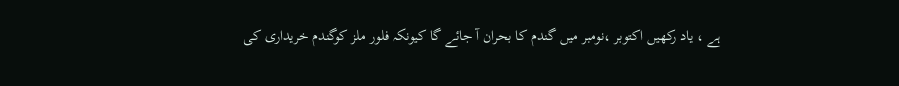ہے ، یاد رکھیں اکتوبر ،نومبر میں گندم کا بحران آ جائے گا کیونکہ فلور ملز کوگندم خریداری کی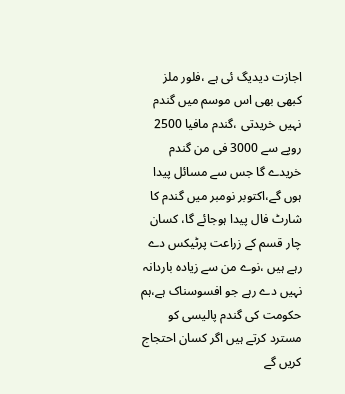اجازت دیدیگ ئی ہے ،فلور ملز کبھی بھی اس موسم میں گندم نہیں خریدتی ،گندم مافیا 2500 روپے سے 3000 فی من گندم خریدے گا جس سے مسائل پیدا ہوں گے،اکتوبر نومبر میں گندم کا شارٹ فال پیدا ہوجائے گا، کسان چار قسم کے زراعت پرٹیکس دے رہے ہیں ،نوے من سے زیادہ باردانہ نہیں دے رہے جو افسوسناک ہے،ہم حکومت کی گندم پالیسی کو مسترد کرتے ہیں اگر کسان احتجاج کریں گے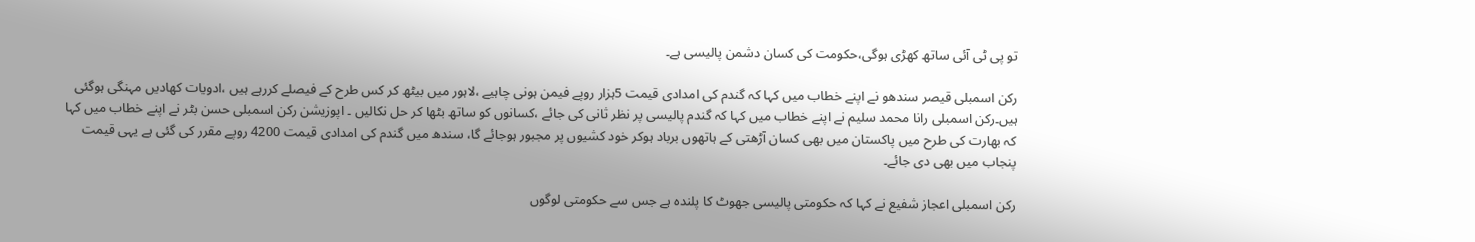تو پی ٹی آئی ساتھ کھڑی ہوگی،حکومت کی کسان دشمن پالیسی ہے۔

رکن اسمبلی قیصر سندھو نے اپنے خطاب میں کہا کہ گندم کی امدادی قیمت 5ہزار روپے فیمن ہونی چاہیے ،لاہور میں بیٹھ کر کس طرح کے فیصلے کررہے ہیں ،ادویات کھادیں مہنگی ہوگئی ہیں۔رکن اسمبلی رانا محمد سلیم نے اپنے خطاب میں کہا کہ گندم پالیسی پر نظر ثانی کی جائے ،کسانوں کو ساتھ بٹھا کر حل نکالیں ۔ اپوزیشن رکن اسمبلی حسن بٹر نے اپنے خطاب میں کہا کہ بھارت کی طرح میں پاکستان میں بھی کسان آڑھتی کے ہاتھوں برباد ہوکر خود کشیوں پر مجبور ہوجائے گا، سندھ میں گندم کی امدادی قیمت 4200 روپے مقرر کی گئی ہے یہی قیمت پنجاب میں بھی دی جائے۔

رکن اسمبلی اعجاز شفیع نے کہا کہ حکومتی پالیسی جھوٹ کا پلندہ ہے جس سے حکومتی لوگوں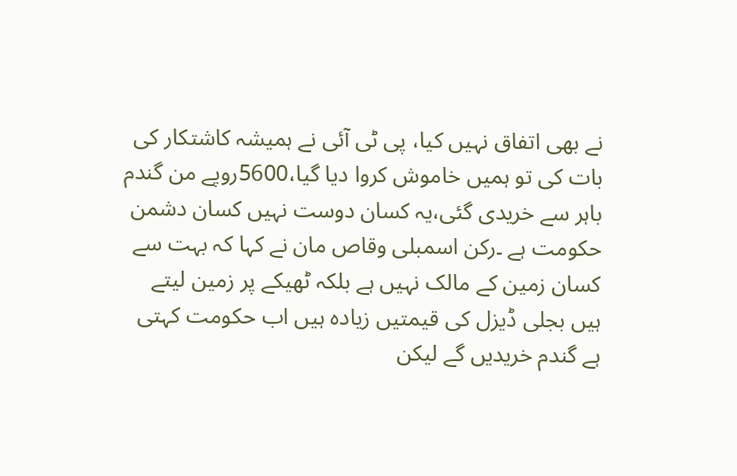نے بھی اتفاق نہیں کیا، پی ٹی آئی نے ہمیشہ کاشتکار کی بات کی تو ہمیں خاموش کروا دیا گیا،5600روپے من گندم باہر سے خریدی گئی،یہ کسان دوست نہیں کسان دشمن حکومت ہے ۔رکن اسمبلی وقاص مان نے کہا کہ بہت سے کسان زمین کے مالک نہیں ہے بلکہ ٹھیکے پر زمین لیتے ہیں بجلی ڈیزل کی قیمتیں زیادہ ہیں اب حکومت کہتی ہے گندم خریدیں گے لیکن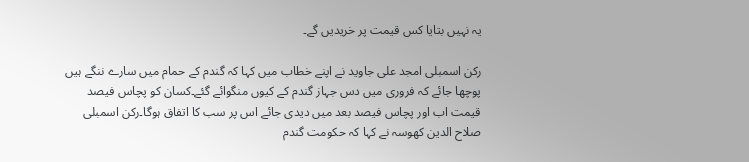یہ نہیں بتایا کس قیمت پر خریدیں گے۔

رکن اسمبلی امجد علی جاوید نے اپنے خطاب میں کہا کہ گندم کے حمام میں سارے ننگے ہیں پوچھا جائے کہ فروری میں دس جہاز گندم کے کیوں منگوائے گئے۔کسان کو پچاس فیصد قیمت اب اور پچاس فیصد بعد میں دیدی جائے اس پر سب کا اتفاق ہوگا۔رکن اسمبلی صلاح الدین کھوسہ نے کہا کہ حکومت گندم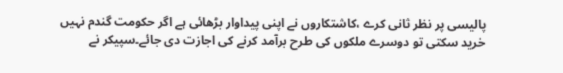پالیسی پر نظر ثانی کرے ،کاشتکاروں نے اپنی پیداوار بڑھائی ہے اگر حکومت گندم نہیں خرید سکتی تو دوسرے ملکوں کی طرح برآمد کرنے کی اجازت دی جائے۔سپیکر نے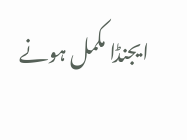ایجنڈا مکمل ہونے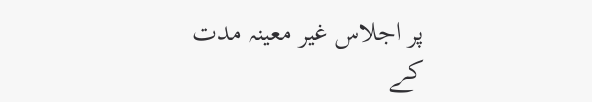پر اجلاس غیر معینہ مدت کے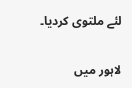لئے ملتوی کردیا۔

لاہور میں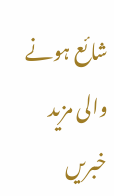شائع ہونے والی مزید خبریں